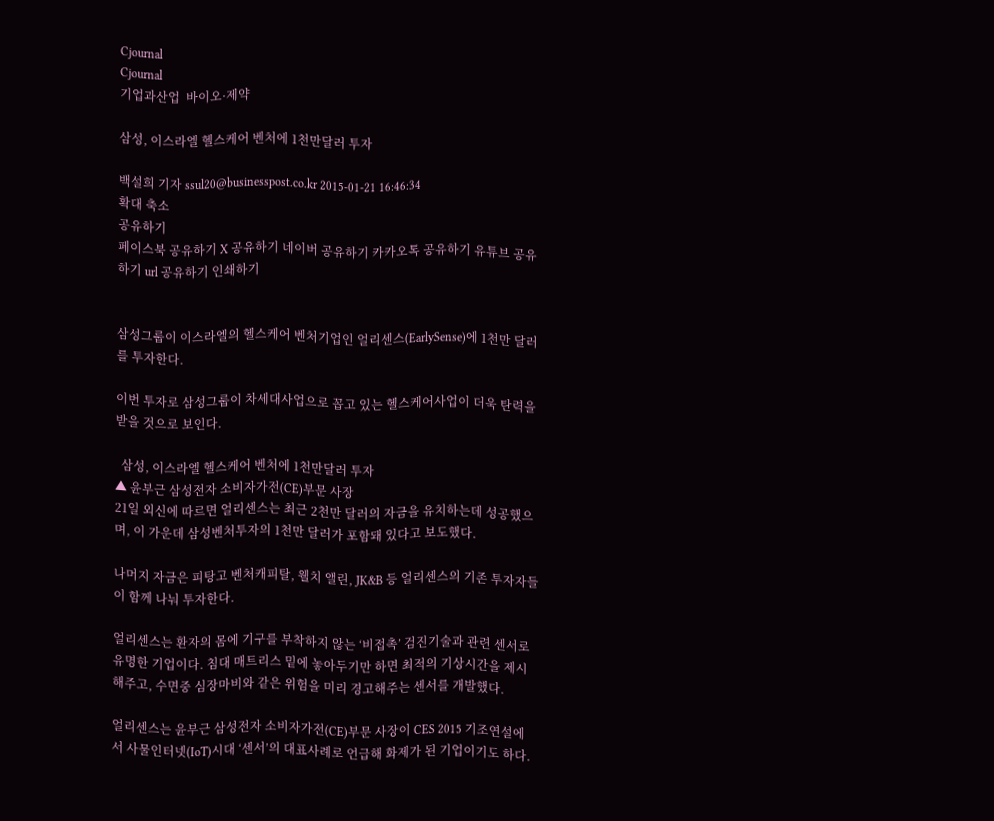Cjournal
Cjournal
기업과산업  바이오·제약

삼성, 이스라엘 헬스케어 벤처에 1천만달러 투자

백설희 기자 ssul20@businesspost.co.kr 2015-01-21 16:46:34
확대 축소
공유하기
페이스북 공유하기 X 공유하기 네이버 공유하기 카카오톡 공유하기 유튜브 공유하기 url 공유하기 인쇄하기


삼성그룹이 이스라엘의 헬스케어 벤처기업인 얼리센스(EarlySense)에 1천만 달러를 투자한다.

이번 투자로 삼성그룹이 차세대사업으로 꼽고 있는 헬스케어사업이 더욱 탄력을 받을 것으로 보인다.

  삼성, 이스라엘 헬스케어 벤처에 1천만달러 투자
▲ 윤부근 삼성전자 소비자가전(CE)부문 사장
21일 외신에 따르면 얼리센스는 최근 2천만 달러의 자금을 유치하는데 성공했으며, 이 가운데 삼성벤처투자의 1천만 달러가 포함돼 있다고 보도했다.

나머지 자금은 피탕고 벤처캐피탈, 웰치 앨린, JK&B 등 얼리센스의 기존 투자자들이 함께 나눠 투자한다.

얼리센스는 환자의 몸에 기구를 부착하지 않는 ‘비접촉’ 검진기술과 관련 센서로 유명한 기업이다. 침대 매트리스 밑에 놓아두기만 하면 최적의 기상시간을 제시해주고, 수면중 심장마비와 같은 위험을 미리 경고해주는 센서를 개발했다.

얼리센스는 윤부근 삼성전자 소비자가전(CE)부문 사장이 CES 2015 기조연설에서 사물인터넷(IoT)시대 ‘센서’의 대표사례로 언급해 화제가 된 기업이기도 하다.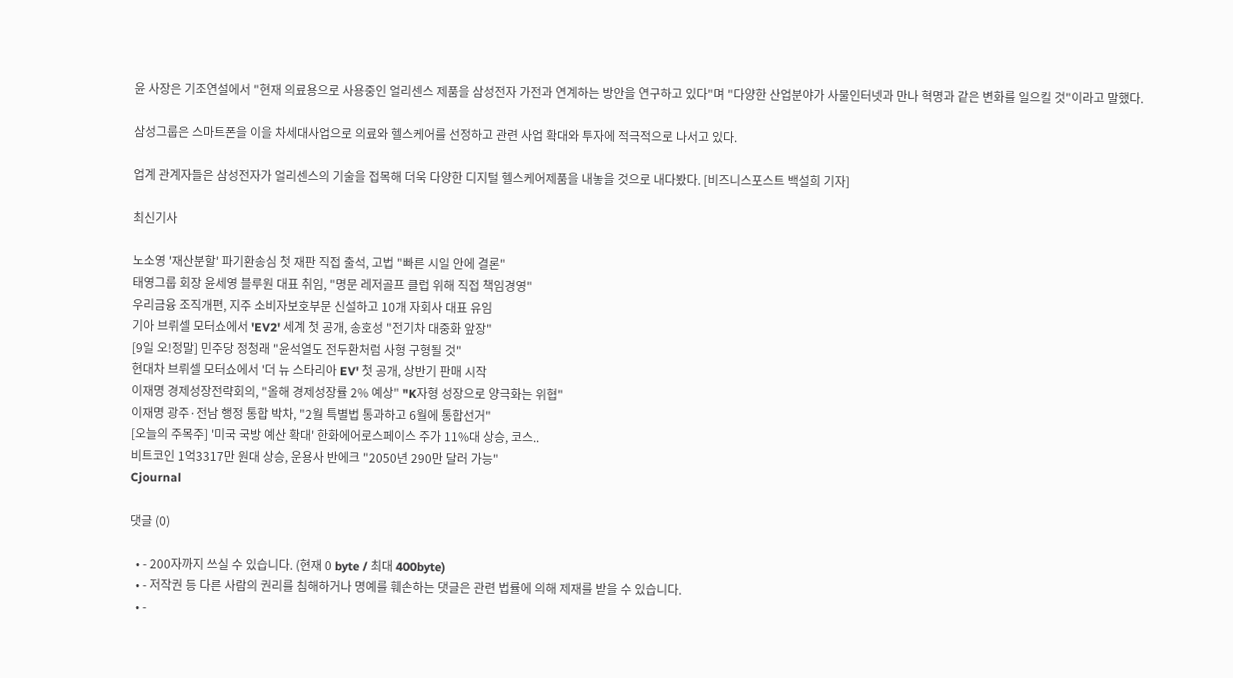윤 사장은 기조연설에서 "현재 의료용으로 사용중인 얼리센스 제품을 삼성전자 가전과 연계하는 방안을 연구하고 있다"며 "다양한 산업분야가 사물인터넷과 만나 혁명과 같은 변화를 일으킬 것"이라고 말했다.

삼성그룹은 스마트폰을 이을 차세대사업으로 의료와 헬스케어를 선정하고 관련 사업 확대와 투자에 적극적으로 나서고 있다.

업계 관계자들은 삼성전자가 얼리센스의 기술을 접목해 더욱 다양한 디지털 헬스케어제품을 내놓을 것으로 내다봤다. [비즈니스포스트 백설희 기자]

최신기사

노소영 '재산분할' 파기환송심 첫 재판 직접 출석, 고법 "빠른 시일 안에 결론"
태영그룹 회장 윤세영 블루원 대표 취임, "명문 레저골프 클럽 위해 직접 책임경영"
우리금융 조직개편, 지주 소비자보호부문 신설하고 10개 자회사 대표 유임
기아 브뤼셀 모터쇼에서 'EV2' 세계 첫 공개, 송호성 "전기차 대중화 앞장"
[9일 오!정말] 민주당 정청래 "윤석열도 전두환처럼 사형 구형될 것"
현대차 브뤼셀 모터쇼에서 '더 뉴 스타리아 EV' 첫 공개, 상반기 판매 시작
이재명 경제성장전략회의, "올해 경제성장률 2% 예상" "K자형 성장으로 양극화는 위협"
이재명 광주·전남 행정 통합 박차, "2월 특별법 통과하고 6월에 통합선거"
[오늘의 주목주] '미국 국방 예산 확대' 한화에어로스페이스 주가 11%대 상승, 코스..
비트코인 1억3317만 원대 상승, 운용사 반에크 "2050년 290만 달러 가능"
Cjournal

댓글 (0)

  • - 200자까지 쓰실 수 있습니다. (현재 0 byte / 최대 400byte)
  • - 저작권 등 다른 사람의 권리를 침해하거나 명예를 훼손하는 댓글은 관련 법률에 의해 제재를 받을 수 있습니다.
  • -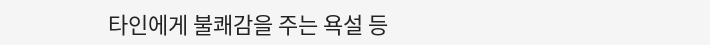타인에게 불쾌감을 주는 욕설 등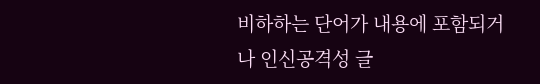비하하는 단어가 내용에 포함되거나 인신공격성 글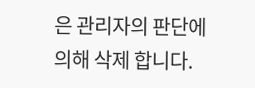은 관리자의 판단에 의해 삭제 합니다.